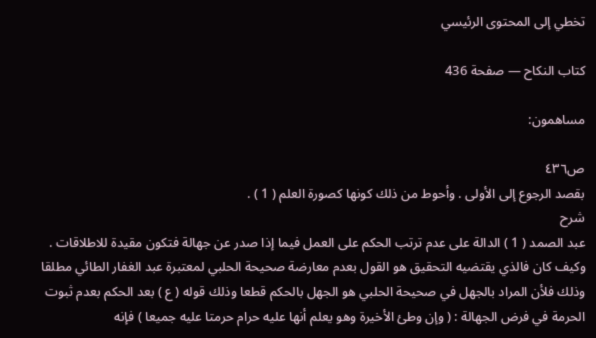تخطي إلى المحتوى الرئيسي

كتاب النكاح — صفحة 436

مساهمون:

ص٤٣٦
بقصد الرجوع إلى الأولى . وأحوط من ذلك كونها كصورة العلم ( 1 ) .
شرح
عبد الصمد ( 1 ) الدالة على عدم ترتب الحكم على العمل فيما إذا صدر عن جهالة فتكون مقيدة للاطلاقات . وكيف كان فالذي يقتضيه التحقيق هو القول بعدم معارضة صحيحة الحلبي لمعتبرة عبد الغفار الطائي مطلقا وذلك فلأن المراد بالجهل في صحيحة الحلبي هو الجهل بالحكم قطعا وذلك قوله ( ع ) بعد الحكم بعدم ثبوت الحرمة في فرض الجهالة : ( وإن وطئ الأخيرة وهو يعلم أنها عليه حرام حرمتا عليه جميعا ) فإنه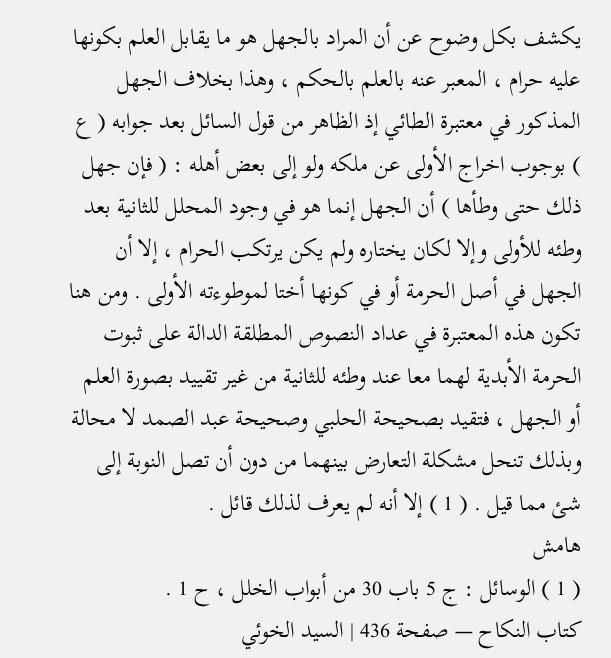يكشف بكل وضوح عن أن المراد بالجهل هو ما يقابل العلم بكونها عليه حرام ، المعبر عنه بالعلم بالحكم ، وهذا بخلاف الجهل المذكور في معتبرة الطائي إذ الظاهر من قول السائل بعد جوابه ( ع ) بوجوب اخراج الأولى عن ملكه ولو إلى بعض أهله : ( فإن جهل ذلك حتى وطأها ) أن الجهل إنما هو في وجود المحلل للثانية بعد وطئه للأولى وإلا لكان يختاره ولم يكن يرتكب الحرام ، إلا أن الجهل في أصل الحرمة أو في كونها أختا لموطوءته الأولى . ومن هنا تكون هذه المعتبرة في عداد النصوص المطلقة الدالة على ثبوت الحرمة الأبدية لهما معا عند وطئه للثانية من غير تقييد بصورة العلم أو الجهل ، فتقيد بصحيحة الحلبي وصحيحة عبد الصمد لا محالة وبذلك تنحل مشكلة التعارض بينهما من دون أن تصل النوبة إلى شئ مما قيل . ( 1 ) إلا أنه لم يعرف لذلك قائل .
هامش
( 1 ) الوسائل : ج 5 باب 30 من أبواب الخلل ، ح 1 .
كتاب النكاح — صفحة 436 | السيد الخوئي